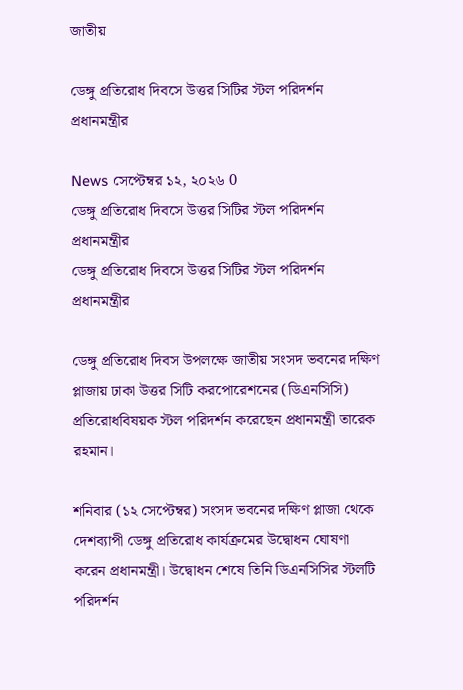জাতীয়

ডেঙ্গু প্রতিরোধ দিবসে উত্তর সিটির স্টল পরিদর্শন প্রধানমন্ত্রীর

News সেপ্টেম্বর ১২, ২০২৬ 0
ডেঙ্গু প্রতিরোধ দিবসে উত্তর সিটির স্টল পরিদর্শন প্রধানমন্ত্রীর
ডেঙ্গু প্রতিরোধ দিবসে উত্তর সিটির স্টল পরিদর্শন প্রধানমন্ত্রীর

ডেঙ্গু প্রতিরোধ দিবস উপলক্ষে জাতীয় সংসদ ভবনের দক্ষিণ প্লাজায় ঢাকা উত্তর সিটি করপোরেশনের (ডিএনসিসি) প্রতিরোধবিষয়ক স্টল পরিদর্শন করেছেন প্রধানমন্ত্রী তারেক রহমান।

শনিবার (১২ সেপ্টেম্বর) সংসদ ভবনের দক্ষিণ প্লাজা থেকে দেশব্যাপী ডেঙ্গু প্রতিরোধ কার্যক্রমের উদ্বোধন ঘোষণা করেন প্রধানমন্ত্রী। উদ্বোধন শেষে তিনি ডিএনসিসির স্টলটি পরিদর্শন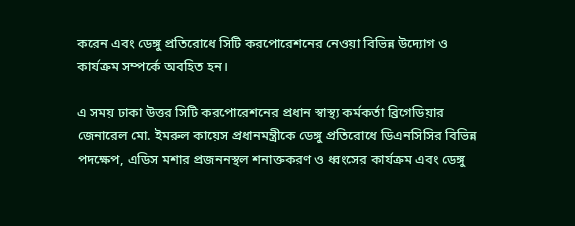করেন এবং ডেঙ্গু প্রতিরোধে সিটি করপোরেশনের নেওয়া বিভিন্ন উদ্যোগ ও কার্যক্রম সম্পর্কে অবহিত হন।

এ সময় ঢাকা উত্তর সিটি করপোরেশনের প্রধান স্বাস্থ্য কর্মকর্তা ব্রিগেডিয়ার জেনারেল মো. ইমরুল কায়েস প্রধানমন্ত্রীকে ডেঙ্গু প্রতিরোধে ডিএনসিসির বিভিন্ন পদক্ষেপ, এডিস মশার প্রজননস্থল শনাক্তকরণ ও ধ্বংসের কার্যক্রম এবং ডেঙ্গু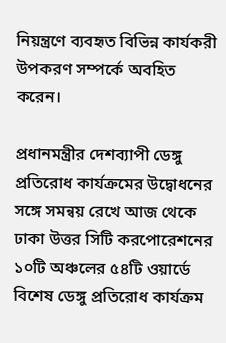নিয়ন্ত্রণে ব্যবহৃত বিভিন্ন কার্যকরী উপকরণ সম্পর্কে অবহিত করেন।

প্রধানমন্ত্রীর দেশব্যাপী ডেঙ্গু প্রতিরোধ কার্যক্রমের উদ্বোধনের সঙ্গে সমন্বয় রেখে আজ থেকে ঢাকা উত্তর সিটি করপোরেশনের ১০টি অঞ্চলের ৫৪টি ওয়ার্ডে বিশেষ ডেঙ্গু প্রতিরোধ কার্যক্রম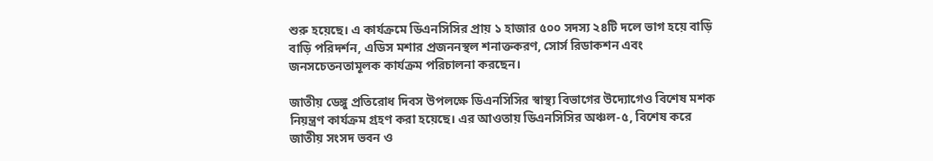শুরু হয়েছে। এ কার্যক্রমে ডিএনসিসির প্রায় ১ হাজার ৫০০ সদস্য ২৪টি দলে ভাগ হয়ে বাড়ি বাড়ি পরিদর্শন, এডিস মশার প্রজননস্থল শনাক্তকরণ, সোর্স রিডাকশন এবং জনসচেতনতামূলক কার্যক্রম পরিচালনা করছেন।

জাতীয় ডেঙ্গু প্রতিরোধ দিবস উপলক্ষে ডিএনসিসির স্বাস্থ্য বিভাগের উদ্যোগেও বিশেষ মশক নিয়ন্ত্রণ কার্যক্রম গ্রহণ করা হয়েছে। এর আওতায় ডিএনসিসির অঞ্চল-৫, বিশেষ করে জাতীয় সংসদ ভবন ও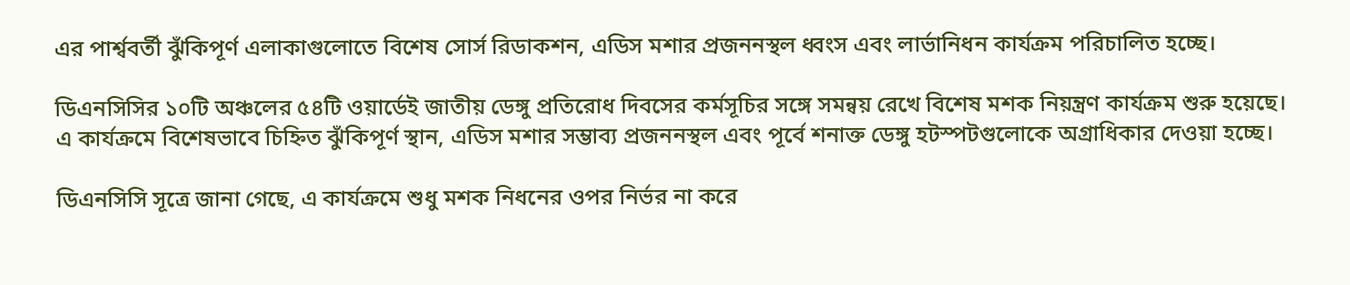এর পার্শ্ববর্তী ঝুঁকিপূর্ণ এলাকাগুলোতে বিশেষ সোর্স রিডাকশন, এডিস মশার প্রজননস্থল ধ্বংস এবং লার্ভানিধন কার্যক্রম পরিচালিত হচ্ছে।

ডিএনসিসির ১০টি অঞ্চলের ৫৪টি ওয়ার্ডেই জাতীয় ডেঙ্গু প্রতিরোধ দিবসের কর্মসূচির সঙ্গে সমন্বয় রেখে বিশেষ মশক নিয়ন্ত্রণ কার্যক্রম শুরু হয়েছে। এ কার্যক্রমে বিশেষভাবে চিহ্নিত ঝুঁকিপূর্ণ স্থান, এডিস মশার সম্ভাব্য প্রজননস্থল এবং পূর্বে শনাক্ত ডেঙ্গু হটস্পটগুলোকে অগ্রাধিকার দেওয়া হচ্ছে।

ডিএনসিসি সূত্রে জানা গেছে, এ কার্যক্রমে শুধু মশক নিধনের ওপর নির্ভর না করে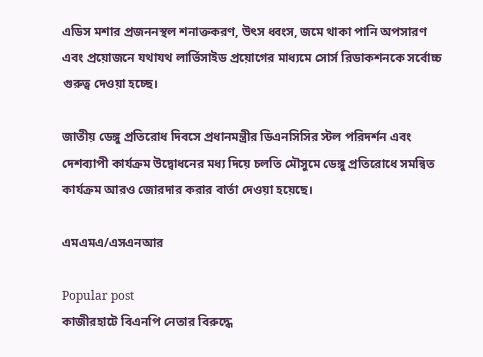এডিস মশার প্রজননস্থল শনাক্তকরণ, উৎস ধ্বংস, জমে থাকা পানি অপসারণ এবং প্রয়োজনে যথাযথ লার্ভিসাইড প্রয়োগের মাধ্যমে সোর্স রিডাকশনকে সর্বোচ্চ গুরুত্ব দেওয়া হচ্ছে।

জাতীয় ডেঙ্গু প্রতিরোধ দিবসে প্রধানমন্ত্রীর ডিএনসিসির স্টল পরিদর্শন এবং দেশব্যাপী কার্যক্রম উদ্বোধনের মধ্য দিয়ে চলতি মৌসুমে ডেঙ্গু প্রতিরোধে সমন্বিত কার্যক্রম আরও জোরদার করার বার্তা দেওয়া হয়েছে।

এমএমএ/এসএনআর

Popular post
কাজীরহাটে বিএনপি নেতার বিরুদ্ধে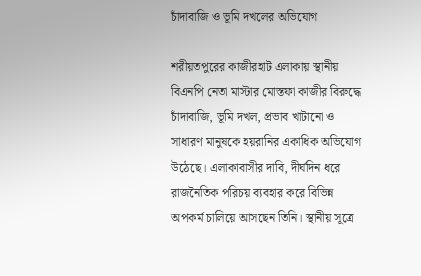চাঁদাবাজি ও ভূমি দখলের অভিযোগ

শরীয়তপুরের কাজীরহাট এলাকায় স্থানীয় বিএনপি নেতা মাস্টার মোস্তফা কাজীর বিরুদ্ধে চাঁদাবাজি, ভূমি দখল, প্রভাব খাটানো ও সাধারণ মানুষকে হয়রানির একাধিক অভিযোগ উঠেছে। এলাকাবাসীর দাবি, দীর্ঘদিন ধরে রাজনৈতিক পরিচয় ব্যবহার করে বিভিন্ন অপকর্ম চালিয়ে আসছেন তিনি। স্থানীয় সূত্রে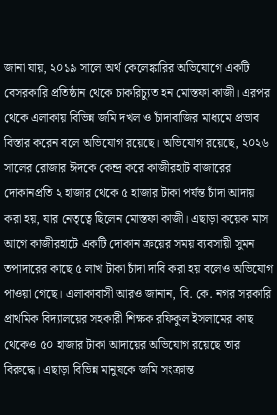জানা যায়, ২০১৯ সালে অর্থ কেলেঙ্কারির অভিযোগে একটি বেসরকারি প্রতিষ্ঠান থেকে চাকরিচ্যুত হন মোস্তফা কাজী। এরপর থেকে এলাকায় বিভিন্ন জমি দখল ও চাঁদাবাজির মাধ্যমে প্রভাব বিস্তার করেন বলে অভিযোগ রয়েছে। অভিযোগ রয়েছে, ২০২৬ সালের রোজার ঈদকে কেন্দ্র করে কাজীরহাট বাজারের দোকানপ্রতি ২ হাজার থেকে ৫ হাজার টাকা পর্যন্ত চাঁদা আদায় করা হয়, যার নেতৃত্বে ছিলেন মোস্তফা কাজী। এছাড়া কয়েক মাস আগে কাজীরহাটে একটি দোকান ক্রয়ের সময় ব্যবসায়ী সুমন তপাদারের কাছে ৫ লাখ টাকা চাঁদা দাবি করা হয় বলেও অভিযোগ পাওয়া গেছে। এলাকাবাসী আরও জানান, বি. কে. নগর সরকারি প্রাথমিক বিদ্যালয়ের সহকারী শিক্ষক রফিকুল ইসলামের কাছ থেকেও ৫০ হাজার টাকা আদায়ের অভিযোগ রয়েছে তার বিরুদ্ধে। এছাড়া বিভিন্ন মানুষকে জমি সংক্রান্ত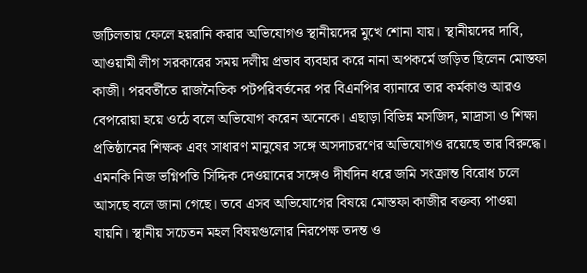জটিলতায় ফেলে হয়রানি করার অভিযোগও স্থানীয়দের মুখে শোনা যায়। স্থানীয়দের দাবি, আওয়ামী লীগ সরকারের সময় দলীয় প্রভাব ব্যবহার করে নানা অপকর্মে জড়িত ছিলেন মোস্তফা কাজী। পরবর্তীতে রাজনৈতিক পটপরিবর্তনের পর বিএনপির ব্যানারে তার কর্মকাণ্ড আরও বেপরোয়া হয়ে ওঠে বলে অভিযোগ করেন অনেকে। এছাড়া বিভিন্ন মসজিদ, মাদ্রাসা ও শিক্ষা প্রতিষ্ঠানের শিক্ষক এবং সাধারণ মানুষের সঙ্গে অসদাচরণের অভিযোগও রয়েছে তার বিরুদ্ধে। এমনকি নিজ ভগ্নিপতি সিদ্দিক দেওয়ানের সঙ্গেও দীর্ঘদিন ধরে জমি সংক্রান্ত বিরোধ চলে আসছে বলে জানা গেছে। তবে এসব অভিযোগের বিষয়ে মোস্তফা কাজীর বক্তব্য পাওয়া যায়নি। স্থানীয় সচেতন মহল বিষয়গুলোর নিরপেক্ষ তদন্ত ও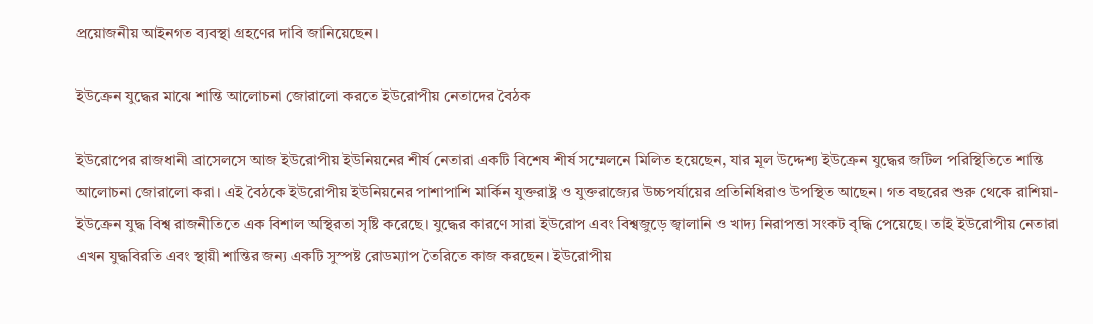প্রয়োজনীয় আইনগত ব্যবস্থা গ্রহণের দাবি জানিয়েছেন।

ইউক্রেন যুদ্ধের মাঝে শান্তি আলোচনা জোরালো করতে ইউরোপীয় নেতাদের বৈঠক

ইউরোপের রাজধানী ব্রাসেলসে আজ ইউরোপীয় ইউনিয়নের শীর্ষ নেতারা একটি বিশেষ শীর্ষ সম্মেলনে মিলিত হয়েছেন, যার মূল উদ্দেশ্য ইউক্রেন যুদ্ধের জটিল পরিস্থিতিতে শান্তি আলোচনা জোরালো করা। এই বৈঠকে ইউরোপীয় ইউনিয়নের পাশাপাশি মার্কিন যুক্তরাষ্ট্র ও যুক্তরাজ্যের উচ্চপর্যায়ের প্রতিনিধিরাও উপস্থিত আছেন। গত বছরের শুরু থেকে রাশিয়া-ইউক্রেন যুদ্ধ বিশ্ব রাজনীতিতে এক বিশাল অস্থিরতা সৃষ্টি করেছে। যুদ্ধের কারণে সারা ইউরোপ এবং বিশ্বজুড়ে জ্বালানি ও খাদ্য নিরাপত্তা সংকট বৃদ্ধি পেয়েছে। তাই ইউরোপীয় নেতারা এখন যুদ্ধবিরতি এবং স্থায়ী শান্তির জন্য একটি সুস্পষ্ট রোডম্যাপ তৈরিতে কাজ করছেন। ইউরোপীয়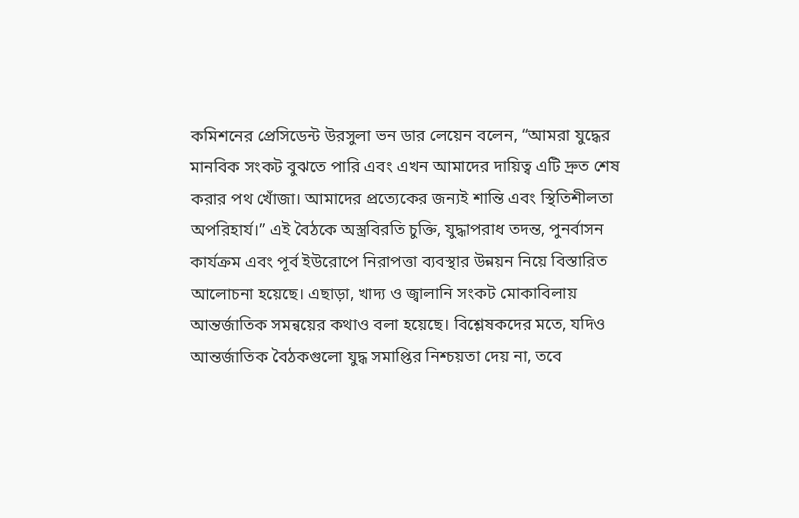কমিশনের প্রেসিডেন্ট উরসুলা ভন ডার লেয়েন বলেন, “আমরা যুদ্ধের মানবিক সংকট বুঝতে পারি এবং এখন আমাদের দায়িত্ব এটি দ্রুত শেষ করার পথ খোঁজা। আমাদের প্রত্যেকের জন্যই শান্তি এবং স্থিতিশীলতা অপরিহার্য।” এই বৈঠকে অস্ত্রবিরতি চুক্তি, যুদ্ধাপরাধ তদন্ত, পুনর্বাসন কার্যক্রম এবং পূর্ব ইউরোপে নিরাপত্তা ব্যবস্থার উন্নয়ন নিয়ে বিস্তারিত আলোচনা হয়েছে। এছাড়া, খাদ্য ও জ্বালানি সংকট মোকাবিলায় আন্তর্জাতিক সমন্বয়ের কথাও বলা হয়েছে। বিশ্লেষকদের মতে, যদিও আন্তর্জাতিক বৈঠকগুলো যুদ্ধ সমাপ্তির নিশ্চয়তা দেয় না, তবে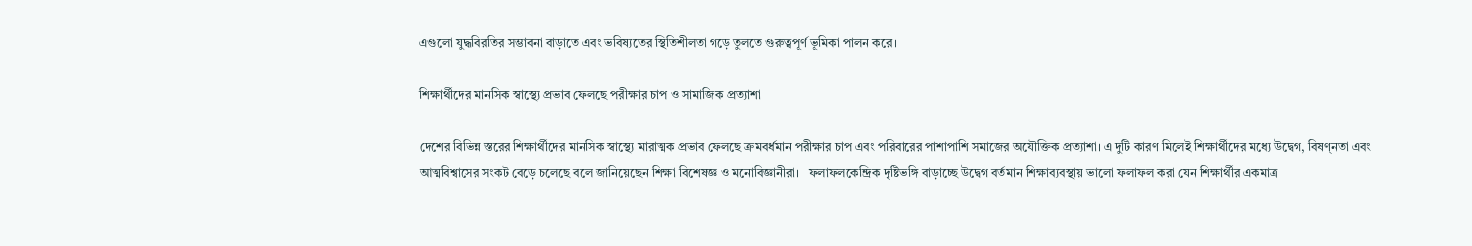এগুলো যুদ্ধবিরতির সম্ভাবনা বাড়াতে এবং ভবিষ্যতের স্থিতিশীলতা গড়ে তুলতে গুরুত্বপূর্ণ ভূমিকা পালন করে।

শিক্ষার্থীদের মানসিক স্বাস্থ্যে প্রভাব ফেলছে পরীক্ষার চাপ ও সামাজিক প্রত্যাশা

দেশের বিভিন্ন স্তরের শিক্ষার্থীদের মানসিক স্বাস্থ্যে মারাত্মক প্রভাব ফেলছে ক্রমবর্ধমান পরীক্ষার চাপ এবং পরিবারের পাশাপাশি সমাজের অযৌক্তিক প্রত্যাশা। এ দুটি কারণ মিলেই শিক্ষার্থীদের মধ্যে উদ্বেগ, বিষণ্নতা এবং আত্মবিশ্বাসের সংকট বেড়ে চলেছে বলে জানিয়েছেন শিক্ষা বিশেষজ্ঞ ও মনোবিজ্ঞানীরা।   ফলাফলকেন্দ্রিক দৃষ্টিভঙ্গি বাড়াচ্ছে উদ্বেগ বর্তমান শিক্ষাব্যবস্থায় ভালো ফলাফল করা যেন শিক্ষার্থীর একমাত্র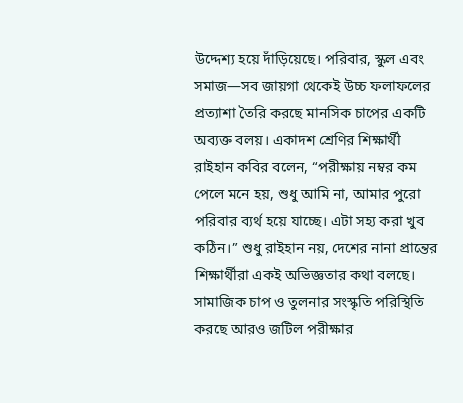উদ্দেশ্য হয়ে দাঁড়িয়েছে। পরিবার, স্কুল এবং সমাজ—সব জায়গা থেকেই উচ্চ ফলাফলের প্রত্যাশা তৈরি করছে মানসিক চাপের একটি অব্যক্ত বলয়। একাদশ শ্রেণির শিক্ষার্থী রাইহান কবির বলেন, “পরীক্ষায় নম্বর কম পেলে মনে হয়, শুধু আমি না, আমার পুরো পরিবার ব্যর্থ হয়ে যাচ্ছে। এটা সহ্য করা খুব কঠিন।” শুধু রাইহান নয়, দেশের নানা প্রান্তের শিক্ষার্থীরা একই অভিজ্ঞতার কথা বলছে।   সামাজিক চাপ ও তুলনার সংস্কৃতি পরিস্থিতি করছে আরও জটিল পরীক্ষার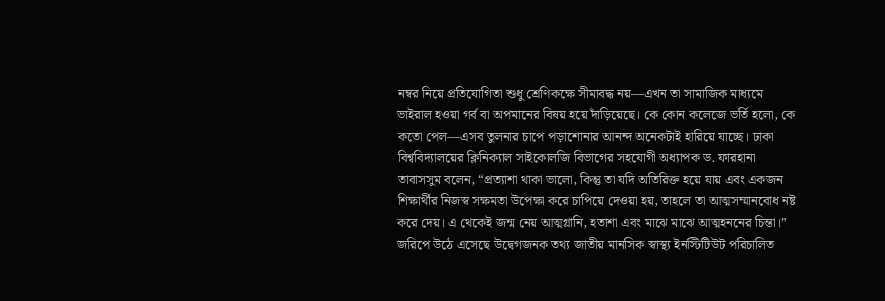নম্বর নিয়ে প্রতিযোগিতা শুধু শ্রেণিকক্ষে সীমাবদ্ধ নয়—এখন তা সামাজিক মাধ্যমে ভাইরাল হওয়া গর্ব বা অপমানের বিষয় হয়ে দাঁড়িয়েছে। কে কোন কলেজে ভর্তি হলো, কে কতো পেল—এসব তুলনার চাপে পড়াশোনার আনন্দ অনেকটাই হারিয়ে যাচ্ছে। ঢাকা বিশ্ববিদ্যালয়ের ক্লিনিক্যাল সাইকোলজি বিভাগের সহযোগী অধ্যাপক ড. ফারহানা তাবাসসুম বলেন, “প্রত্যাশা থাকা ভালো, কিন্তু তা যদি অতিরিক্ত হয়ে যায় এবং একজন শিক্ষার্থীর নিজস্ব সক্ষমতা উপেক্ষা করে চাপিয়ে দেওয়া হয়, তাহলে তা আত্মসম্মানবোধ নষ্ট করে দেয়। এ থেকেই জন্ম নেয় আত্মগ্লানি, হতাশা এবং মাঝে মাঝে আত্মহননের চিন্তা।”   জরিপে উঠে এসেছে উদ্বেগজনক তথ্য জাতীয় মানসিক স্বাস্থ্য ইনস্টিটিউট পরিচালিত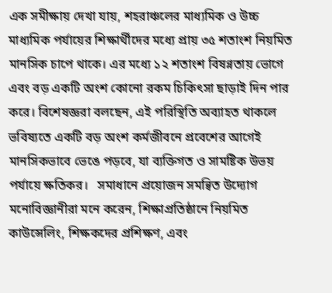এক সমীক্ষায় দেখা যায়, শহরাঞ্চলের মাধ্যমিক ও উচ্চ মাধ্যমিক পর্যায়ের শিক্ষার্থীদের মধ্যে প্রায় ৩৫ শতাংশ নিয়মিত মানসিক চাপে থাকে। এর মধ্যে ১২ শতাংশ বিষণ্নতায় ভোগে এবং বড় একটি অংশ কোনো রকম চিকিৎসা ছাড়াই দিন পার করে। বিশেষজ্ঞরা বলছেন, এই পরিস্থিতি অব্যাহত থাকলে ভবিষ্যতে একটি বড় অংশ কর্মজীবনে প্রবেশের আগেই মানসিকভাবে ভেঙে পড়বে, যা ব্যক্তিগত ও সামষ্টিক উভয় পর্যায়ে ক্ষতিকর।   সমাধানে প্রয়োজন সমন্বিত উদ্যোগ মনোবিজ্ঞানীরা মনে করেন, শিক্ষাপ্রতিষ্ঠানে নিয়মিত কাউন্সেলিং, শিক্ষকদের প্রশিক্ষণ, এবং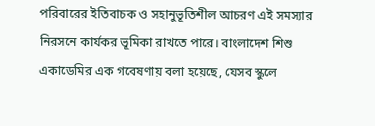পরিবারের ইতিবাচক ও সহানুভূতিশীল আচরণ এই সমস্যার নিরসনে কার্যকর ভূমিকা রাখতে পারে। বাংলাদেশ শিশু একাডেমির এক গবেষণায় বলা হয়েছে, যেসব স্কুলে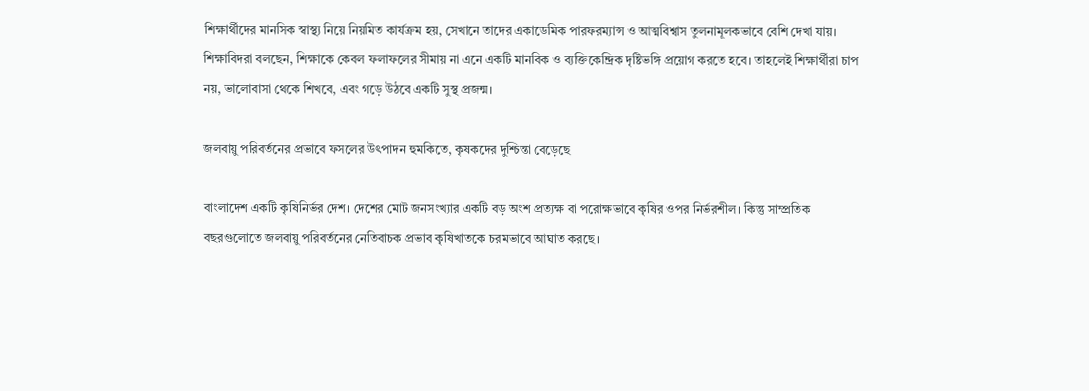শিক্ষার্থীদের মানসিক স্বাস্থ্য নিয়ে নিয়মিত কার্যক্রম হয়, সেখানে তাদের একাডেমিক পারফরম্যান্স ও আত্মবিশ্বাস তুলনামূলকভাবে বেশি দেখা যায়। শিক্ষাবিদরা বলছেন, শিক্ষাকে কেবল ফলাফলের সীমায় না এনে একটি মানবিক ও ব্যক্তিকেন্দ্রিক দৃষ্টিভঙ্গি প্রয়োগ করতে হবে। তাহলেই শিক্ষার্থীরা চাপ নয়, ভালোবাসা থেকে শিখবে, এবং গড়ে উঠবে একটি সুস্থ প্রজন্ম।

জলবায়ু পরিবর্তনের প্রভাবে ফসলের উৎপাদন হুমকিতে, কৃষকদের দুশ্চিন্তা বেড়েছে

বাংলাদেশ একটি কৃষিনির্ভর দেশ। দেশের মোট জনসংখ্যার একটি বড় অংশ প্রত্যক্ষ বা পরোক্ষভাবে কৃষির ওপর নির্ভরশীল। কিন্তু সাম্প্রতিক বছরগুলোতে জলবায়ু পরিবর্তনের নেতিবাচক প্রভাব কৃষিখাতকে চরমভাবে আঘাত করছে।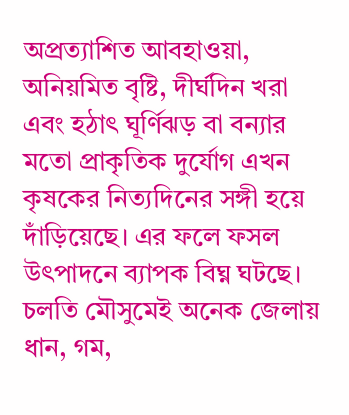অপ্রত্যাশিত আবহাওয়া, অনিয়মিত বৃষ্টি, দীর্ঘদিন খরা এবং হঠাৎ ঘূর্ণিঝড় বা বন্যার মতো প্রাকৃতিক দুর্যোগ এখন কৃষকের নিত্যদিনের সঙ্গী হয়ে দাঁড়িয়েছে। এর ফলে ফসল উৎপাদনে ব্যাপক বিঘ্ন ঘটছে।   চলতি মৌসুমেই অনেক জেলায় ধান, গম,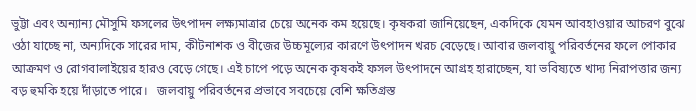ভুট্টা এবং অন্যান্য মৌসুমি ফসলের উৎপাদন লক্ষ্যমাত্রার চেয়ে অনেক কম হয়েছে। কৃষকরা জানিয়েছেন, একদিকে যেমন আবহাওয়ার আচরণ বুঝে ওঠা যাচ্ছে না, অন্যদিকে সারের দাম, কীটনাশক ও বীজের উচ্চমূল্যের কারণে উৎপাদন খরচ বেড়েছে। আবার জলবায়ু পরিবর্তনের ফলে পোকার আক্রমণ ও রোগবালাইয়ের হারও বেড়ে গেছে। এই চাপে পড়ে অনেক কৃষকই ফসল উৎপাদনে আগ্রহ হারাচ্ছেন, যা ভবিষ্যতে খাদ্য নিরাপত্তার জন্য বড় হুমকি হয়ে দাঁড়াতে পারে।   জলবায়ু পরিবর্তনের প্রভাবে সবচেয়ে বেশি ক্ষতিগ্রস্ত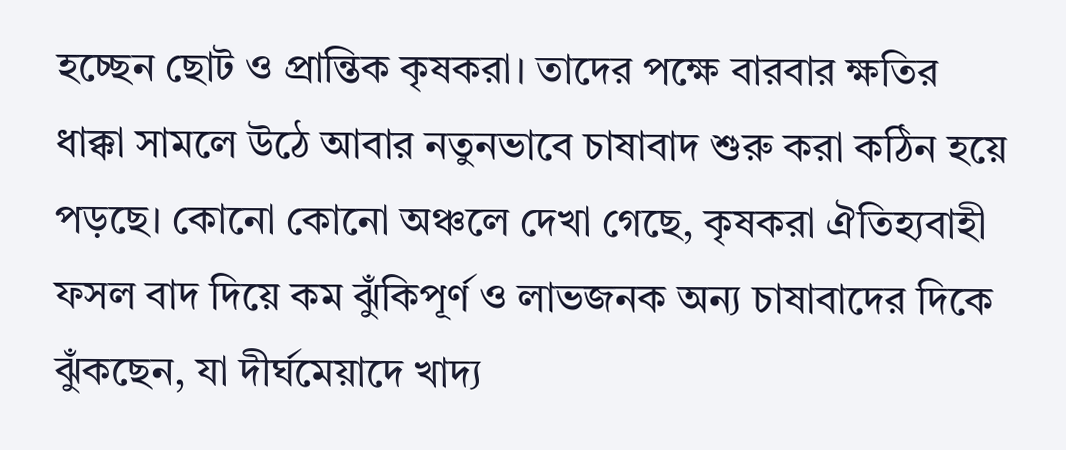হচ্ছেন ছোট ও প্রান্তিক কৃষকরা। তাদের পক্ষে বারবার ক্ষতির ধাক্কা সামলে উঠে আবার নতুনভাবে চাষাবাদ শুরু করা কঠিন হয়ে পড়ছে। কোনো কোনো অঞ্চলে দেখা গেছে, কৃষকরা ঐতিহ্যবাহী ফসল বাদ দিয়ে কম ঝুঁকিপূর্ণ ও লাভজনক অন্য চাষাবাদের দিকে ঝুঁকছেন, যা দীর্ঘমেয়াদে খাদ্য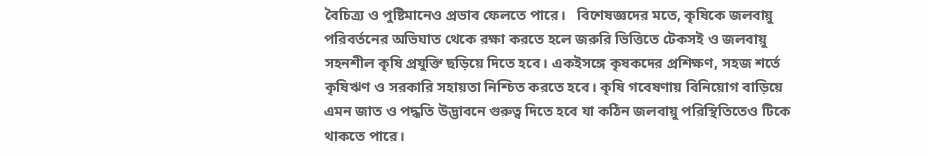বৈচিত্র্য ও পুষ্টিমানেও প্রভাব ফেলতে পারে।   বিশেষজ্ঞদের মতে, কৃষিকে জলবায়ু পরিবর্তনের অভিঘাত থেকে রক্ষা করতে হলে জরুরি ভিত্তিতে টেকসই ও জলবায়ু সহনশীল কৃষি প্রযুক্তি ছড়িয়ে দিতে হবে। একইসঙ্গে কৃষকদের প্রশিক্ষণ, সহজ শর্তে কৃষিঋণ ও সরকারি সহায়তা নিশ্চিত করতে হবে। কৃষি গবেষণায় বিনিয়োগ বাড়িয়ে এমন জাত ও পদ্ধতি উদ্ভাবনে গুরুত্ব দিতে হবে যা কঠিন জলবায়ু পরিস্থিতিতেও টিকে থাকতে পারে।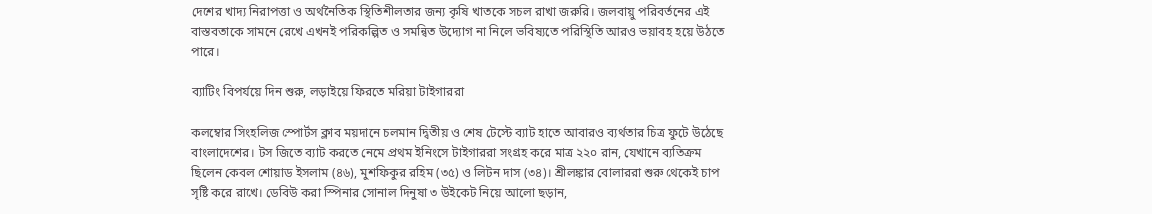দেশের খাদ্য নিরাপত্তা ও অর্থনৈতিক স্থিতিশীলতার জন্য কৃষি খাতকে সচল রাখা জরুরি। জলবায়ু পরিবর্তনের এই বাস্তবতাকে সামনে রেখে এখনই পরিকল্পিত ও সমন্বিত উদ্যোগ না নিলে ভবিষ্যতে পরিস্থিতি আরও ভয়াবহ হয়ে উঠতে পারে।

ব্যাটিং বিপর্যয়ে দিন শুরু, লড়াইয়ে ফিরতে মরিয়া টাইগাররা

কলম্বোর সিংহলিজ স্পোর্টস ক্লাব ময়দানে চলমান দ্বিতীয় ও শেষ টেস্টে ব্যাট হাতে আবারও ব্যর্থতার চিত্র ফুটে উঠেছে বাংলাদেশের। টস জিতে ব্যাট করতে নেমে প্রথম ইনিংসে টাইগাররা সংগ্রহ করে মাত্র ২২০ রান, যেখানে ব্যতিক্রম ছিলেন কেবল শোয়াড ইসলাম (৪৬), মুশফিকুর রহিম (৩৫) ও লিটন দাস (৩৪)। শ্রীলঙ্কার বোলাররা শুরু থেকেই চাপ সৃষ্টি করে রাখে। ডেবিউ করা স্পিনার সোনাল দিনুষা ৩ উইকেট নিয়ে আলো ছড়ান,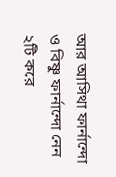আর আসিথা ফার্নান্দো ও বিষ্ণু ফার্নান্দো নেন ২টি করে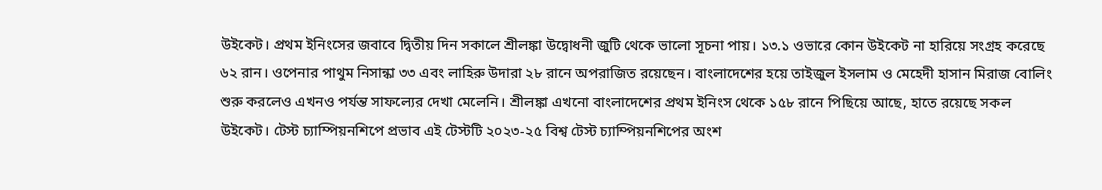উইকেট। প্রথম ইনিংসের জবাবে দ্বিতীয় দিন সকালে শ্রীলঙ্কা উদ্বোধনী জুটি থেকে ভালো সূচনা পায়। ১৩.১ ওভারে কোন উইকেট না হারিয়ে সংগ্রহ করেছে ৬২ রান। ওপেনার পাথুম নিসান্কা ৩৩ এবং লাহিরু উদারা ২৮ রানে অপরাজিত রয়েছেন। বাংলাদেশের হয়ে তাইজুল ইসলাম ও মেহেদী হাসান মিরাজ বোলিং শুরু করলেও এখনও পর্যন্ত সাফল্যের দেখা মেলেনি। শ্রীলঙ্কা এখনো বাংলাদেশের প্রথম ইনিংস থেকে ১৫৮ রানে পিছিয়ে আছে, হাতে রয়েছে সকল উইকেট। টেস্ট চ্যাম্পিয়নশিপে প্রভাব এই টেস্টটি ২০২৩-২৫ বিশ্ব টেস্ট চ্যাম্পিয়নশিপের অংশ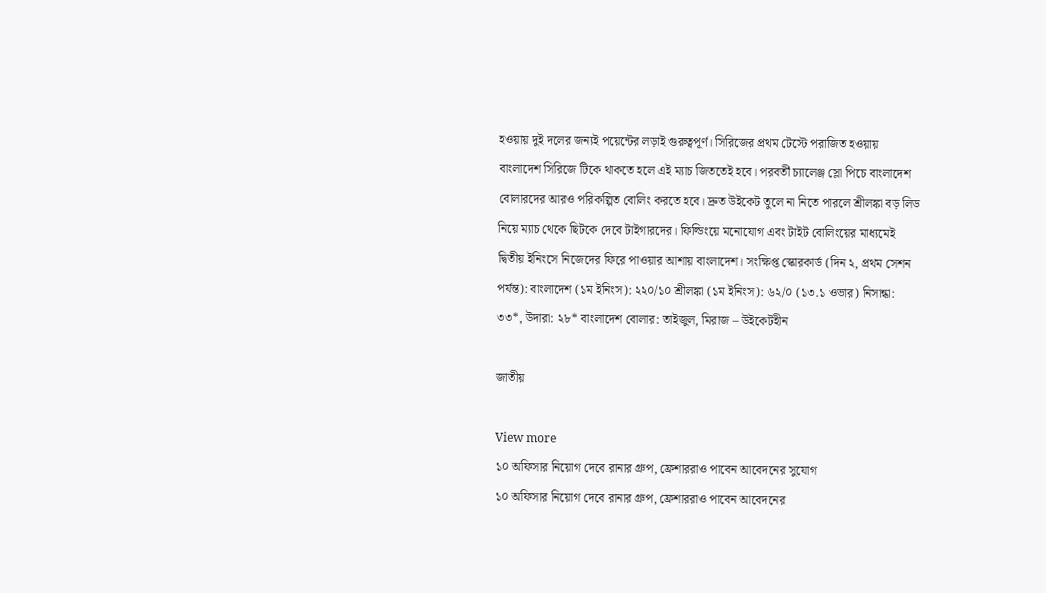হওয়ায় দুই দলের জন্যই পয়েন্টের লড়াই গুরুত্বপূর্ণ। সিরিজের প্রথম টেস্টে পরাজিত হওয়ায় বাংলাদেশ সিরিজে টিকে থাকতে হলে এই ম্যাচ জিততেই হবে। পরবর্তী চ্যালেঞ্জ স্লো পিচে বাংলাদেশ বোলারদের আরও পরিকল্পিত বোলিং করতে হবে। দ্রুত উইকেট তুলে না নিতে পারলে শ্রীলঙ্কা বড় লিড নিয়ে ম্যাচ থেকে ছিটকে দেবে টাইগারদের। ফিল্ডিংয়ে মনোযোগ এবং টাইট বোলিংয়ের মাধ্যমেই দ্বিতীয় ইনিংসে নিজেদের ফিরে পাওয়ার আশায় বাংলাদেশ। সংক্ষিপ্ত স্কোরকার্ড (দিন ২, প্রথম সেশন পর্যন্ত): বাংলাদেশ (১ম ইনিংস): ২২০/১০ শ্রীলঙ্কা (১ম ইনিংস): ৬২/০ (১৩.১ ওভার) নিসান্কা: ৩৩*, উদারা: ২৮* বাংলাদেশ বোলার: তাইজুল, মিরাজ – উইকেটহীন

জাতীয়

View more
১০ অফিসার নিয়োগ দেবে রানার গ্রুপ, ফ্রেশাররাও পাবেন আবেদনের সুযোগ
১০ অফিসার নিয়োগ দেবে রানার গ্রুপ, ফ্রেশাররাও পাবেন আবেদনের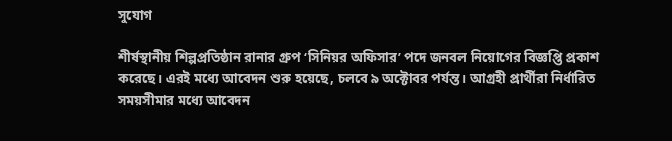সুযোগ

শীর্ষস্থানীয় শিল্পপ্রতিষ্ঠান রানার গ্রুপ ‘সিনিয়র অফিসার’ পদে জনবল নিয়োগের বিজ্ঞপ্তি প্রকাশ করেছে। এরই মধ্যে আবেদন শুরু হয়েছে, চলবে ৯ অক্টোবর পর্যন্ত। আগ্রহী প্রার্থীরা নির্ধারিত সময়সীমার মধ্যে আবেদন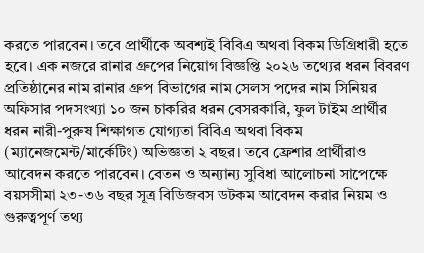করতে পারবেন। তবে প্রার্থীকে অবশ্যই বিবিএ অথবা বিকম ডিগ্রিধারী হতে হবে। এক নজরে রানার গ্রুপের নিয়োগ বিজ্ঞপ্তি ২০২৬ তথ্যের ধরন বিবরণ প্রতিষ্ঠানের নাম রানার গ্রুপ বিভাগের নাম সেলস পদের নাম সিনিয়র অফিসার পদসংখ্যা ১০ জন চাকরির ধরন বেসরকারি, ফুল টাইম প্রার্থীর ধরন নারী-পুরুষ শিক্ষাগত যোগ্যতা বিবিএ অথবা বিকম (ম্যানেজমেন্ট/মার্কেটিং) অভিজ্ঞতা ২ বছর। তবে ফ্রেশার প্রার্থীরাও আবেদন করতে পারবেন। বেতন ও অন্যান্য সুবিধা আলোচনা সাপেক্ষে বয়সসীমা ২৩-৩৬ বছর সূত্র বিডিজবস ডটকম আবেদন করার নিয়ম ও গুরুত্বপূর্ণ তথ্য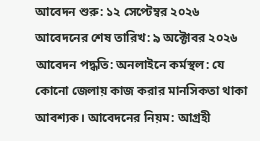আবেদন শুরু: ১২ সেপ্টেম্বর ২০২৬ আবেদনের শেষ তারিখ: ৯ অক্টোবর ২০২৬ আবেদন পদ্ধতি: অনলাইনে কর্মস্থল: যে কোনো জেলায় কাজ করার মানসিকতা থাকা আবশ্যক। আবেদনের নিয়ম: আগ্রহী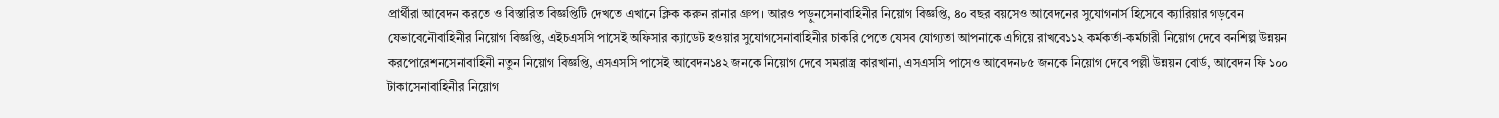প্রার্থীরা আবেদন করতে ও বিস্তারিত বিজ্ঞপ্তিটি দেখতে এখানে ক্লিক করুন রানার গ্রুপ। আরও পড়ুনসেনাবাহিনীর নিয়োগ বিজ্ঞপ্তি, ৪০ বছর বয়সেও আবেদনের সুযোগনার্স হিসেবে ক্যারিয়ার গড়বেন যেভাবেনৌবাহিনীর নিয়োগ বিজ্ঞপ্তি, এইচএসসি পাসেই অফিসার ক্যাডেট হওয়ার সুযোগসেনাবাহিনীর চাকরি পেতে যেসব যোগ্যতা আপনাকে এগিয়ে রাখবে১১২ কর্মকর্তা-কর্মচারী নিয়োগ দেবে বনশিল্প উন্নয়ন করপোরেশনসেনাবাহিনী নতুন নিয়োগ বিজ্ঞপ্তি, এসএসসি পাসেই আবেদন১৪২ জনকে নিয়োগ দেবে সমরাস্ত্র কারখানা, এসএসসি পাসেও আবেদন৮৫ জনকে নিয়োগ দেবে পল্লী উন্নয়ন বোর্ড, আবেদন ফি ১০০ টাকাসেনাবাহিনীর নিয়োগ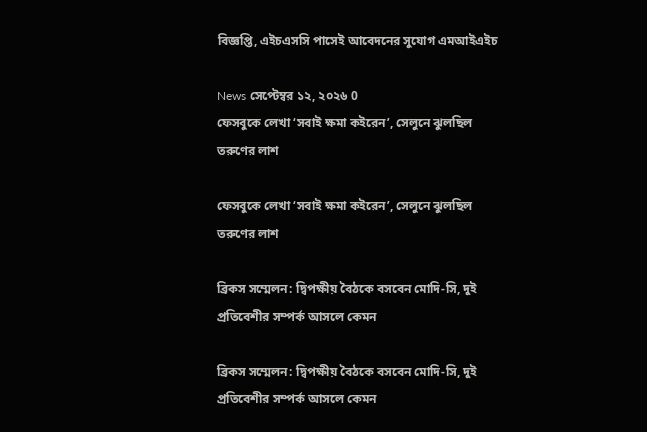বিজ্ঞপ্তি, এইচএসসি পাসেই আবেদনের সুযোগ এমআইএইচ

News সেপ্টেম্বর ১২, ২০২৬ 0
ফেসবুকে লেখা ‘সবাই ক্ষমা কইরেন’, সেলুনে ঝুলছিল তরুণের লাশ

ফেসবুকে লেখা ‘সবাই ক্ষমা কইরেন’, সেলুনে ঝুলছিল তরুণের লাশ

ব্রিকস সম্মেলন: দ্বিপক্ষীয় বৈঠকে বসবেন মোদি-সি, দুই প্রতিবেশীর সম্পর্ক আসলে কেমন

ব্রিকস সম্মেলন: দ্বিপক্ষীয় বৈঠকে বসবেন মোদি-সি, দুই প্রতিবেশীর সম্পর্ক আসলে কেমন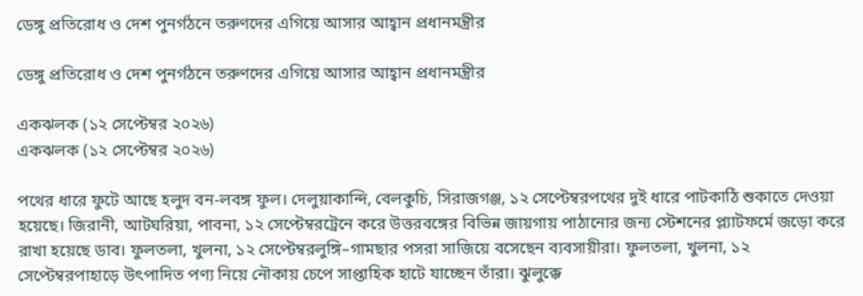ডেঙ্গু প্রতিরোধ ও দেশ পুনর্গঠনে তরুণদের এগিয়ে আসার আহ্বান প্রধানমন্ত্রীর

ডেঙ্গু প্রতিরোধ ও দেশ পুনর্গঠনে তরুণদের এগিয়ে আসার আহ্বান প্রধানমন্ত্রীর

একঝলক (১২ সেপ্টেম্বর ২০২৬)
একঝলক (১২ সেপ্টেম্বর ২০২৬)

পথের ধারে ফুটে আছে হলুদ বন-লবঙ্গ ফুল। দেলুয়াকান্দি, বেলকুচি, সিরাজগঞ্জ, ১২ সেপ্টেম্বরপথের দুই ধারে পাটকাঠি শুকাতে দেওয়া হয়েছে। জিরানী, আটঘরিয়া, পাবনা, ১২ সেপ্টেম্বরট্রেনে করে উত্তরবঙ্গের বিভিন্ন জায়গায় পাঠানোর জন্য স্টেশনের প্ল্যাটফর্মে জড়ো করে রাখা হয়েছে ডাব। ফুলতলা, খুলনা, ১২ সেপ্টেম্বরলুঙ্গি–গামছার পসরা সাজিয়ে বসেছেন ব্যবসায়ীরা। ফুলতলা, খুলনা, ১২ সেপ্টেম্বরপাহাড়ে উৎপাদিত পণ্য নিয়ে নৌকায় চেপে সাপ্তাহিক হাটে যাচ্ছেন তাঁরা। ঝুলুক্কে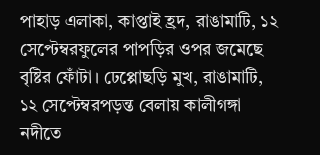পাহাড় এলাকা, কাপ্তাই হ্রদ, রাঙামাটি, ১২ সেপ্টেম্বরফুলের পাপড়ির ওপর জমেছে বৃষ্টির ফোঁটা। ঢেপ্পোছড়ি মুখ, রাঙামাটি, ১২ সেপ্টেম্বরপড়ন্ত বেলায় কালীগঙ্গা নদীতে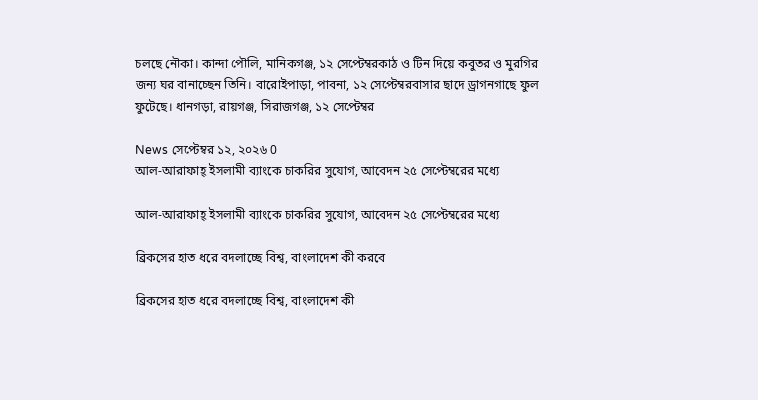চলছে নৌকা। কান্দা পৌলি, মানিকগঞ্জ, ১২ সেপ্টেম্বরকাঠ ও টিন দিয়ে কবুতর ও মুরগির জন্য ঘর বানাচ্ছেন তিনি। বারোইপাড়া, পাবনা, ১২ সেপ্টেম্বরবাসার ছাদে ড্রাগনগাছে ফুল ফুটেছে। ধানগড়া, রায়গঞ্জ, সিরাজগঞ্জ, ১২ সেপ্টেম্বর

News সেপ্টেম্বর ১২, ২০২৬ 0
আল-আরাফাহ্‌ ইসলামী ব্যাংকে চাকরির সুযোগ, আবেদন ২৫ সেপ্টেম্বরের মধ্যে

আল-আরাফাহ্‌ ইসলামী ব্যাংকে চাকরির সুযোগ, আবেদন ২৫ সেপ্টেম্বরের মধ্যে

ব্রিকসের হাত ধরে বদলাচ্ছে বিশ্ব, বাংলাদেশ কী করবে

ব্রিকসের হাত ধরে বদলাচ্ছে বিশ্ব, বাংলাদেশ কী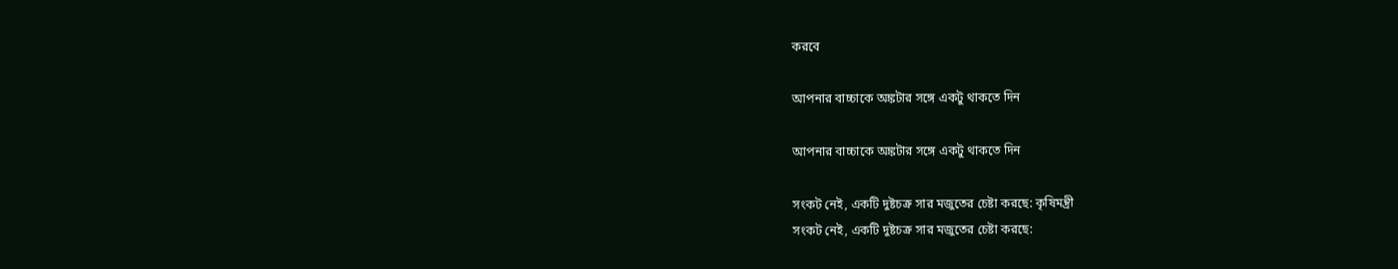করবে

আপনার বাচ্চাকে অঙ্কটার সঙ্গে একটু থাকতে দিন

আপনার বাচ্চাকে অঙ্কটার সঙ্গে একটু থাকতে দিন

সংকট নেই, একটি দুষ্টচক্র সার মজুতের চেষ্টা করছে: কৃষিমন্ত্রী
সংকট নেই, একটি দুষ্টচক্র সার মজুতের চেষ্টা করছে: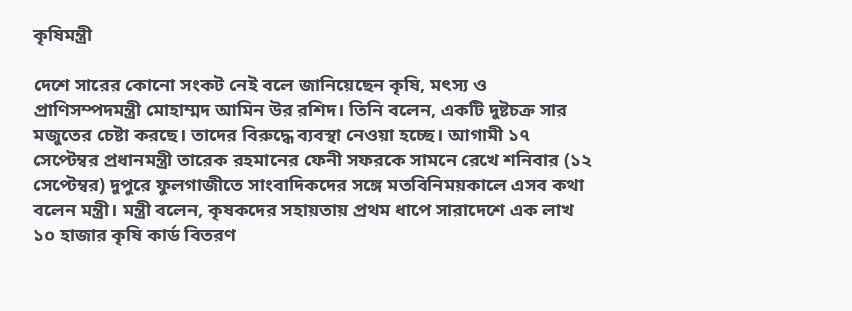কৃষিমন্ত্রী

দেশে সারের কোনো সংকট নেই বলে জানিয়েছেন কৃষি, মৎস্য ও প্রাণিসম্পদমন্ত্রী মোহাম্মদ আমিন উর রশিদ। তিনি বলেন, একটি দুষ্টচক্র সার মজুতের চেষ্টা করছে। তাদের বিরুদ্ধে ব্যবস্থা নেওয়া হচ্ছে। আগামী ১৭ সেপ্টেম্বর প্রধানমন্ত্রী তারেক রহমানের ফেনী সফরকে সামনে রেখে শনিবার (১২ সেপ্টেম্বর) দুপুরে ফুলগাজীতে সাংবাদিকদের সঙ্গে মতবিনিময়কালে এসব কথা বলেন মন্ত্রী। মন্ত্রী বলেন, কৃষকদের সহায়তায় প্রথম ধাপে সারাদেশে এক লাখ ১০ হাজার কৃষি কার্ড বিতরণ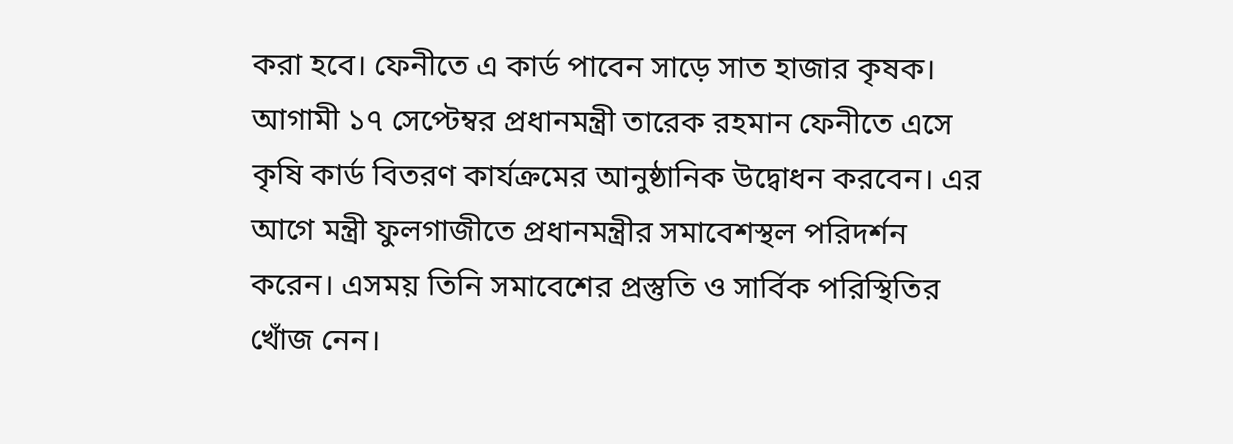করা হবে। ফেনীতে এ কার্ড পাবেন সাড়ে সাত হাজার কৃষক। আগামী ১৭ সেপ্টেম্বর প্রধানমন্ত্রী তারেক রহমান ফেনীতে এসে কৃষি কার্ড বিতরণ কার্যক্রমের আনুষ্ঠানিক উদ্বোধন করবেন। এর আগে মন্ত্রী ফুলগাজীতে প্রধানমন্ত্রীর সমাবেশস্থল পরিদর্শন করেন। এসময় তিনি সমাবেশের প্রস্তুতি ও সার্বিক পরিস্থিতির খোঁজ নেন।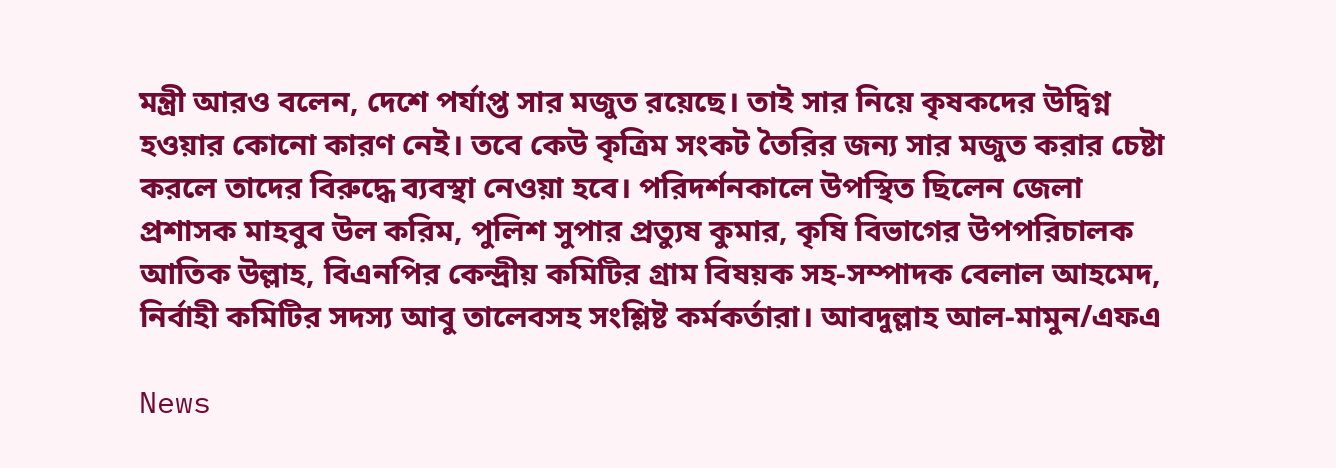মন্ত্রী আরও বলেন, দেশে পর্যাপ্ত সার মজুত রয়েছে। তাই সার নিয়ে কৃষকদের উদ্বিগ্ন হওয়ার কোনো কারণ নেই। তবে কেউ কৃত্রিম সংকট তৈরির জন্য সার মজুত করার চেষ্টা করলে তাদের বিরুদ্ধে ব্যবস্থা নেওয়া হবে। পরিদর্শনকালে উপস্থিত ছিলেন জেলা প্রশাসক মাহবুব উল করিম, পুলিশ সুপার প্রত্যুষ কুমার, কৃষি বিভাগের উপপরিচালক আতিক উল্লাহ, বিএনপির কেন্দ্রীয় কমিটির গ্রাম বিষয়ক সহ-সম্পাদক বেলাল আহমেদ, নির্বাহী কমিটির সদস্য আবু তালেবসহ সংশ্লিষ্ট কর্মকর্তারা। আবদুল্লাহ আল-মামুন/এফএ

News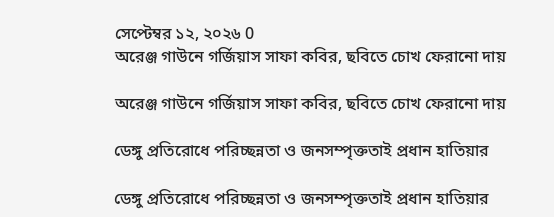সেপ্টেম্বর ১২, ২০২৬ 0
অরেঞ্জ গাউনে গর্জিয়াস সাফা কবির, ছবিতে চোখ ফেরানো দায়

অরেঞ্জ গাউনে গর্জিয়াস সাফা কবির, ছবিতে চোখ ফেরানো দায়

ডেঙ্গু প্রতিরোধে পরিচ্ছন্নতা ও জনসম্পৃক্ততাই প্রধান হাতিয়ার

ডেঙ্গু প্রতিরোধে পরিচ্ছন্নতা ও জনসম্পৃক্ততাই প্রধান হাতিয়ার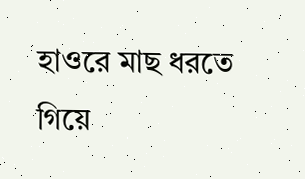হাওরে মাছ ধরতে গিয়ে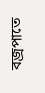বজ্রপাতে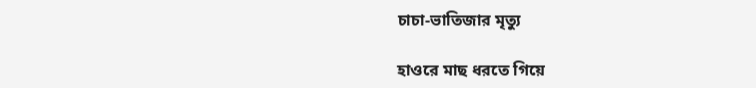চাচা-ভাতিজার মৃত্যু

হাওরে মাছ ধরতে গিয়ে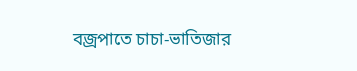বজ্রপাতে চাচা-ভাতিজার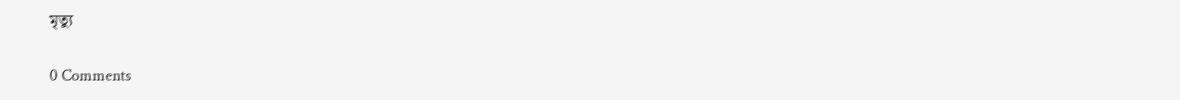মৃত্যু

0 Comments